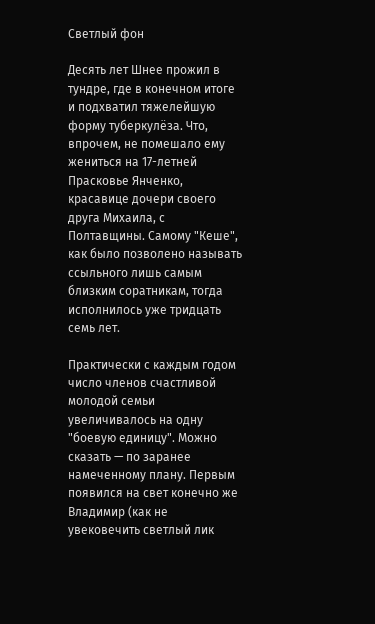Светлый фон

Десять лет Шнее прожил в тундре, где в конечном итоге и подхватил тяжелейшую форму туберкулёза. Что, впрочем, не помешало ему жениться на 17-летней Прасковье Янченко, красавице дочери своего друга Михаила, с Полтавщины. Самому "Кеше", как было позволено называть ссыльного лишь самым близким соратникам, тогда исполнилось уже тридцать семь лет.

Практически с каждым годом число членов счастливой молодой семьи увеличивалось на одну "боевую единицу". Можно сказать — по заранее намеченному плану. Первым появился на свет конечно же Владимир (как не увековечить светлый лик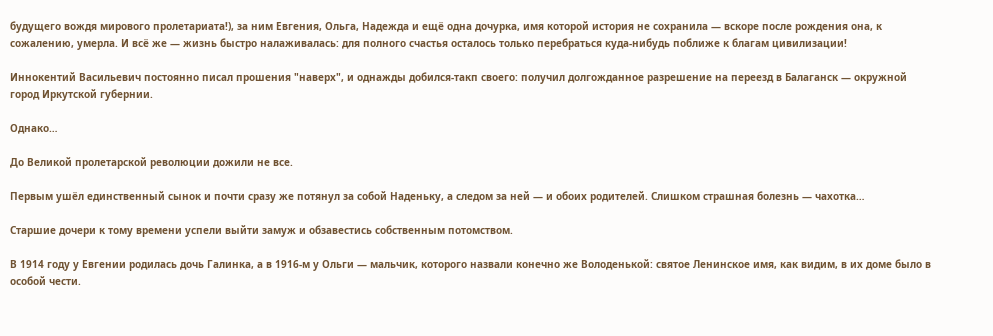будущего вождя мирового пролетариата!), за ним Евгения, Ольга, Надежда и ещё одна дочурка, имя которой история не сохранила — вскоре после рождения она, к сожалению, умерла. И всё же — жизнь быстро налаживалась: для полного счастья осталось только перебраться куда-нибудь поближе к благам цивилизации!

Иннокентий Васильевич постоянно писал прошения "наверх", и однажды добился-такп своего: получил долгожданное разрешение на переезд в Балаганск — окружной город Иркутской губернии.

Однако…

До Великой пролетарской революции дожили не все.

Первым ушёл единственный сынок и почти сразу же потянул за собой Наденьку, а следом за ней — и обоих родителей. Слишком страшная болезнь — чахотка…

Старшие дочери к тому времени успели выйти замуж и обзавестись собственным потомством.

В 1914 году у Евгении родилась дочь Галинка, а в 1916-м у Ольги — мальчик, которого назвали конечно же Володенькой: святое Ленинское имя, как видим, в их доме было в особой чести.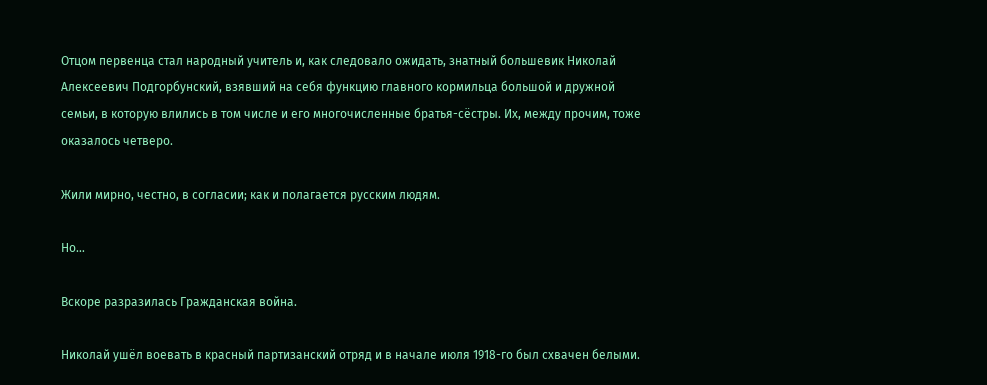Отцом первенца стал народный учитель и, как следовало ожидать, знатный большевик Николай Алексеевич Подгорбунский, взявший на себя функцию главного кормильца большой и дружной семьи, в которую влились в том числе и его многочисленные братья-сёстры. Их, между прочим, тоже оказалось четверо.

Жили мирно, честно, в согласии; как и полагается русским людям.

Но…

Вскоре разразилась Гражданская война.

Николай ушёл воевать в красный партизанский отряд и в начале июля 1918-го был схвачен белыми.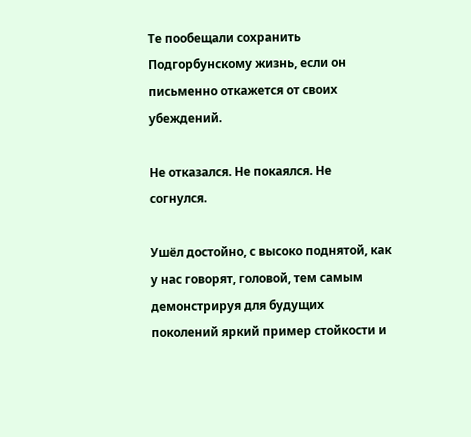Те пообещали сохранить Подгорбунскому жизнь, если он письменно откажется от своих убеждений.

Не отказался. Не покаялся. Не согнулся.

Ушёл достойно, с высоко поднятой, как у нас говорят, головой, тем самым демонстрируя для будущих поколений яркий пример стойкости и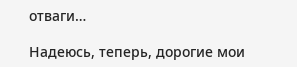отваги…

Надеюсь, теперь, дорогие мои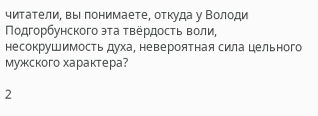читатели, вы понимаете, откуда у Володи Подгорбунского эта твёрдость воли, несокрушимость духа, невероятная сила цельного мужского характера?

2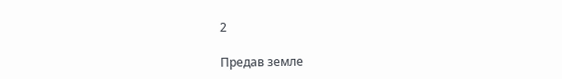2

Предав земле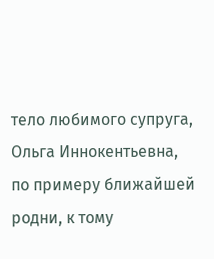тело любимого супруга, Ольга Иннокентьевна, по примеру ближайшей родни, к тому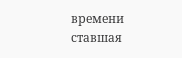времени ставшая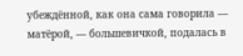убеждённой, как она сама говорила — матёрой, — большевичкой, подалась в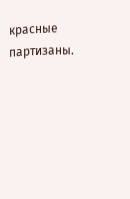красные партизаны.